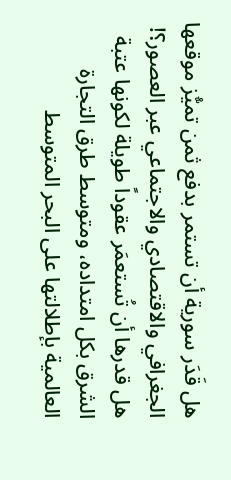هل قَدَر سورية أن تستمر بدفع ثمن تميُّز موقعها الجغرافي والاقتصادي والاجتماعي عبر العصور؟! هل قدرها أن تُستعمَر عقوداً طويلة لكونها عتبة الشرق بكل امتداده، ومتوسط طرق التجارة العالمية بإطلالتها على البحر المتوسط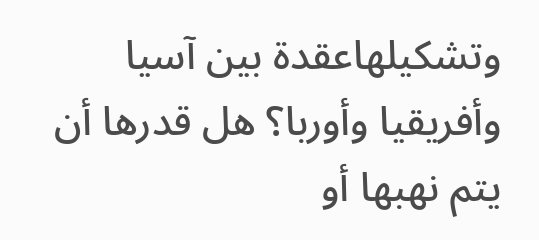وتشكيلهاعقدة بين آسيا وأفريقيا وأوربا؟ هل قدرها أن يتم نهبها أو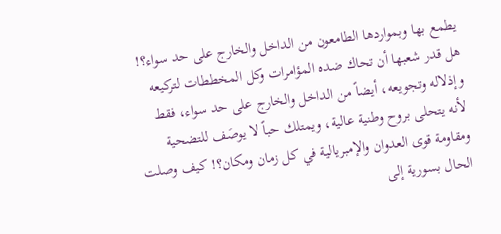يطمع بها وبمواردها الطامعون من الداخل والخارج على حد سواء؟! هل قدر شعبها أن تحاك ضده المؤامرات وكل المخططات لتركيعه وإذلاله وتجويعه، أيضاً من الداخل والخارج على حد سواء، فقط لأنه يتحلى بروح وطنية عالية، ويمتلك حباً لا يوصَف للتضحية ومقاومة قوى العدوان والإمبريالية في كل زمان ومكان؟! كيف وصلت الحال بسورية إلى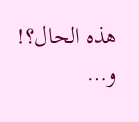هذه الحال؟! و…